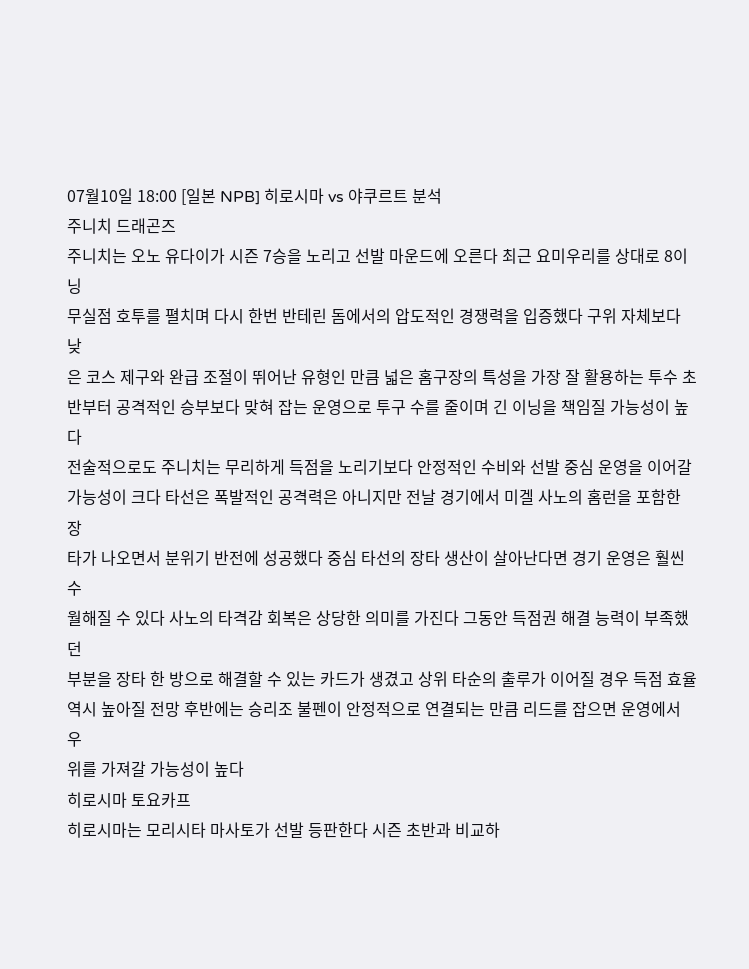07월10일 18:00 [일본 NPB] 히로시마 vs 야쿠르트 분석
주니치 드래곤즈
주니치는 오노 유다이가 시즌 7승을 노리고 선발 마운드에 오른다 최근 요미우리를 상대로 8이닝
무실점 호투를 펼치며 다시 한번 반테린 돔에서의 압도적인 경쟁력을 입증했다 구위 자체보다 낮
은 코스 제구와 완급 조절이 뛰어난 유형인 만큼 넓은 홈구장의 특성을 가장 잘 활용하는 투수 초
반부터 공격적인 승부보다 맞혀 잡는 운영으로 투구 수를 줄이며 긴 이닝을 책임질 가능성이 높다
전술적으로도 주니치는 무리하게 득점을 노리기보다 안정적인 수비와 선발 중심 운영을 이어갈
가능성이 크다 타선은 폭발적인 공격력은 아니지만 전날 경기에서 미겔 사노의 홈런을 포함한 장
타가 나오면서 분위기 반전에 성공했다 중심 타선의 장타 생산이 살아난다면 경기 운영은 훨씬 수
월해질 수 있다 사노의 타격감 회복은 상당한 의미를 가진다 그동안 득점권 해결 능력이 부족했던
부분을 장타 한 방으로 해결할 수 있는 카드가 생겼고 상위 타순의 출루가 이어질 경우 득점 효율
역시 높아질 전망 후반에는 승리조 불펜이 안정적으로 연결되는 만큼 리드를 잡으면 운영에서 우
위를 가져갈 가능성이 높다
히로시마 토요카프
히로시마는 모리시타 마사토가 선발 등판한다 시즌 초반과 비교하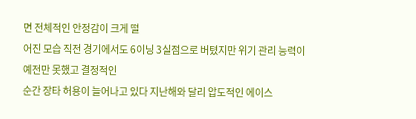면 전체적인 안정감이 크게 떨
어진 모습 직전 경기에서도 6이닝 3실점으로 버텼지만 위기 관리 능력이 예전만 못했고 결정적인
순간 장타 허용이 늘어나고 있다 지난해와 달리 압도적인 에이스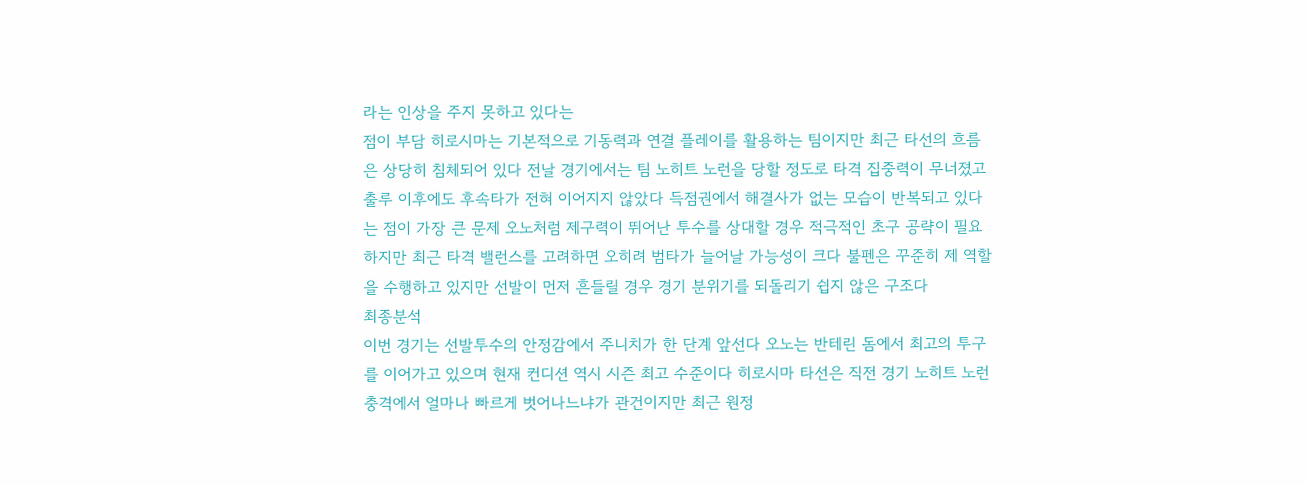라는 인상을 주지 못하고 있다는
점이 부담 히로시마는 기본적으로 기동력과 연결 플레이를 활용하는 팀이지만 최근 타선의 흐름
은 상당히 침체되어 있다 전날 경기에서는 팀 노히트 노런을 당할 정도로 타격 집중력이 무너졌고
출루 이후에도 후속타가 전혀 이어지지 않았다 득점권에서 해결사가 없는 모습이 반복되고 있다
는 점이 가장 큰 문제 오노처럼 제구력이 뛰어난 투수를 상대할 경우 적극적인 초구 공략이 필요
하지만 최근 타격 밸런스를 고려하면 오히려 범타가 늘어날 가능성이 크다 불펜은 꾸준히 제 역할
을 수행하고 있지만 선발이 먼저 흔들릴 경우 경기 분위기를 되돌리기 쉽지 않은 구조다
최종분석
이번 경기는 선발투수의 안정감에서 주니치가 한 단계 앞선다 오노는 반테린 돔에서 최고의 투구
를 이어가고 있으며 현재 컨디션 역시 시즌 최고 수준이다 히로시마 타선은 직전 경기 노히트 노런
충격에서 얼마나 빠르게 벗어나느냐가 관건이지만 최근 원정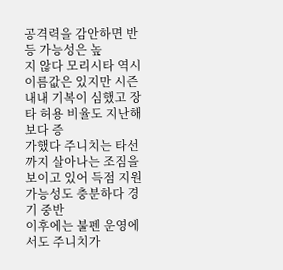공격력을 감안하면 반등 가능성은 높
지 않다 모리시타 역시 이름값은 있지만 시즌 내내 기복이 심했고 장타 허용 비율도 지난해보다 증
가했다 주니치는 타선까지 살아나는 조짐을 보이고 있어 득점 지원 가능성도 충분하다 경기 중반
이후에는 불펜 운영에서도 주니치가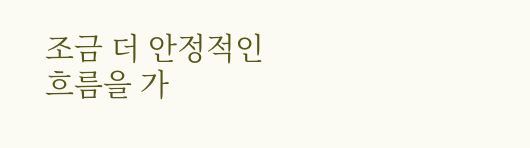조금 더 안정적인 흐름을 가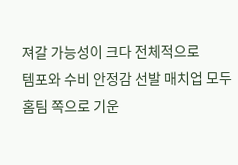져갈 가능성이 크다 전체적으로
템포와 수비 안정감 선발 매치업 모두 홈팀 쪽으로 기운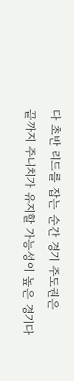다 초반 리드를 잡는 순간 경기 주도권은
끝까지 주니치가 유지할 가능성이 높은 경기다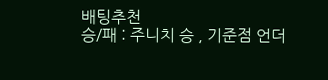배팅추천
승/패 : 주니치 승 , 기준점 언더